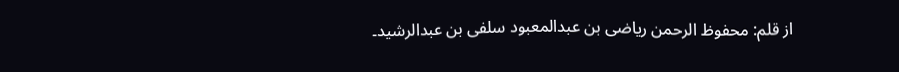از قلم: محفوظ الرحمن ریاضی بن عبدالمعبود سلفی بن عبدالرشید۔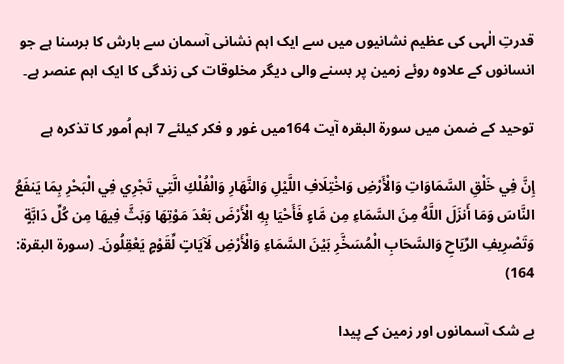قدرتِ الٰہی کی عظیم نشانیوں میں سے ایک اہم نشانی آسمان سے بارش کا برسنا ہے جو انسانوں کے علاوہ روئے زمین پر بسنے والی دیگر مخلوقات کی زندگی کا ایک اہم عنصر ہے۔

توحید کے ضمن میں سورۃ البقرہ آیت 164میں غور و فکر کیلئے 7 اہم اُمور کا تذکرہ ہے

إِنَّ فِي خَلْقِ السَّمَاوَاتِ وَالْأَرْضِ وَاخْتِلَافِ اللَّيْلِ وَالنَّهَارِ وَالْفُلْكِ الَّتِي تَجْرِي فِي الْبَحْرِ بِمَا يَنفَعُ النَّاسَ وَمَا أَنزَلَ اللَّهُ مِنَ السَّمَاءِ مِن مَّاءٍ فَأَحْيَا بِهِ الْأَرْضَ بَعْدَ مَوْتِهَا وَبَثَّ فِيهَا مِن كُلِّ دَابَّةٍ وَتَصْرِيفِ الرِّيَاحِ وَالسَّحَابِ الْمُسَخَّرِ بَيْنَ السَّمَاءِ وَالْأَرْضِ لَآيَاتٍ لِّقَوْمٍ يَعْقِلُونَ۔ (سورة البقرة: 164)

بے شک آسمانوں اور زمین کے پیدا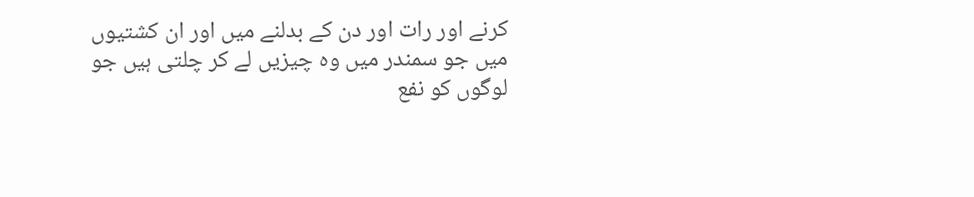کرنے اور رات اور دن کے بدلنے میں اور ان کشتیوں میں جو سمندر میں وہ چیزیں لے کر چلتی ہیں جو لوگوں کو نفع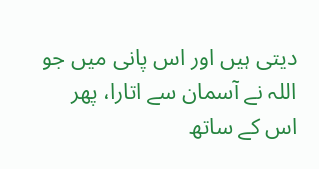دیتی ہیں اور اس پانی میں جو اللہ نے آسمان سے اتارا، پھر اس کے ساتھ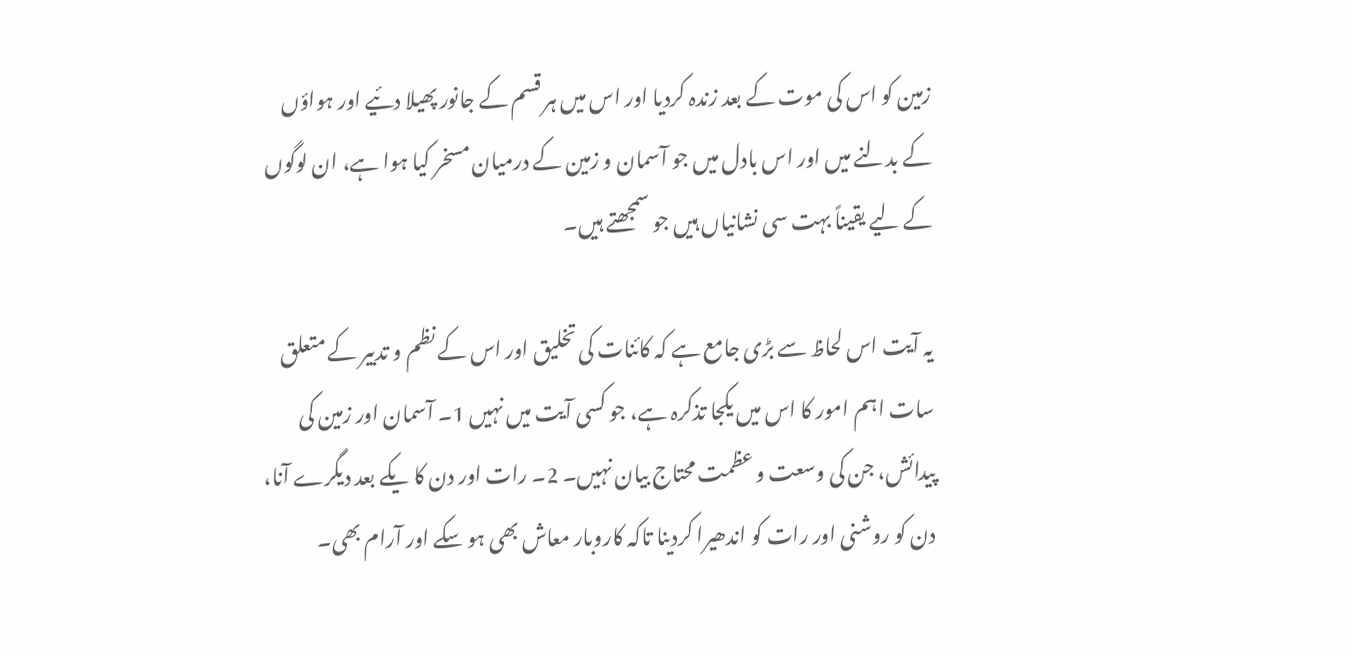زمین کو اس کی موت کے بعد زندہ کردیا اور اس میں ہر قسم کے جانور پھیلا دئیے اور ہواؤں کے بدلنے میں اور اس بادل میں جو آسمان و زمین کے درمیان مسخر کیا ہوا ہے، ان لوگوں کے لیے یقیناً بہت سی نشانیاں ہیں جو سمجھتے ہیں۔

یہ آیت اس لحاظ سے بڑی جامع ہے کہ کائنات کی تخلیق اور اس کے نظم و تدبیر کے متعلق سات اہم امور کا اس میں یکجا تذکرہ ہے، جو کسی آیت میں نہیں 1۔ آسمان اور زمین کی پیدائش، جن کی وسعت و عظمت محتاج بیان نہیں۔ 2۔ رات اور دن کا یکے بعد دیگرے آنا، دن کو روشنی اور رات کو اندھیرا کردینا تاکہ کاروبار معاش بھی ہو سکے اور آرام بھی۔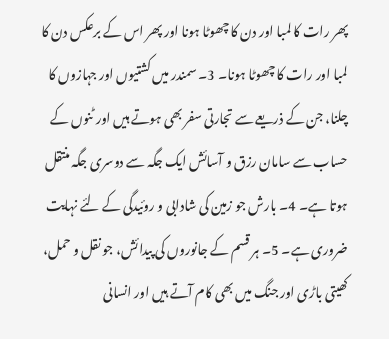پھر رات کا لمبا اور دن کا چھوٹا ہونا اور پھر اس کے برعکس دن کا لمبا اور رات کا چھوٹا ہونا۔ 3۔ سمندر میں کشتیوں اور جہازوں کا چلنا، جن کے ذریعے سے تجارتی سفر بھی ہوتے ہیں اور ٹنوں کے حساب سے سامان رزق و آسائش ایک جگہ سے دوسری جگہ منتقل ہوتا ہے۔ 4۔ بارش جو زمین کی شادابی و روئیدگی کے لئے نہایت ضروری ہے۔ 5۔ ہر قسم کے جانوروں کی پیدائش، جو نقل و حمل، کھیتی باڑی اور جنگ میں بھی کام آتے ہیں اور انسانی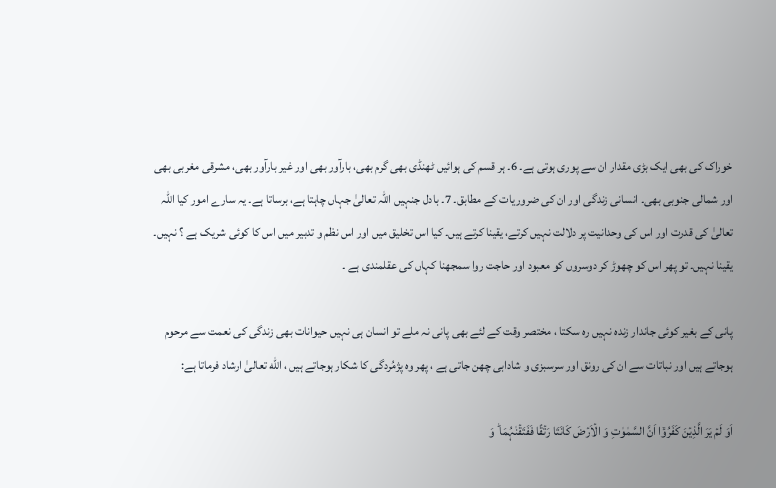خوراک کی بھی ایک بڑی مقدار ان سے پوری ہوتی ہے۔ 6۔ ہر قسم کی ہوائیں ٹھنڈی بھی گرم بھی، بارآور بھی اور غیر بارآور بھی، مشرقی مغربی بھی اور شمالی جنوبی بھی۔ انسانی زندگی اور ان کی ضروریات کے مطابق۔ 7۔ بادل جنہیں اللہ تعالیٰ جہاں چاہتا ہے، برساتا ہے۔ یہ سارے امور کیا اللہ تعالیٰ کی قدرت اور اس کی وحدانیت پر دلالت نہیں کرتے، یقینا کرتے ہیں۔ کیا اس تخلیق میں اور اس نظم و تدبیر میں اس کا کوئی شریک ہے ؟ نہیں۔ یقینا نہیں۔ تو پھر اس کو چھوڑ کر دوسروں کو معبود اور حاجت روا سمجھنا کہاں کی عقلمندی ہے ۔

پانی کے بغیر کوئی جاندار زندہ نہیں رہ سکتا ، مختصر وقت کے لئے بھی پانی نہ ملے تو انسان ہی نہیں حیوانات بھی زندگی کی نعمت سے مرحوم ہوجاتے ہیں اور نباتات سے ان کی رونق اور سرسبزی و شادابی چھن جاتی ہے ، پھر وہ پژمُردگی کا شکار ہوجاتے ہیں ، الله تعالیٰ ارشاد فرماتا ہے:

اَوَ لَمۡ یَرَ الَّذِیۡنَ کَفَرُوۡۤا اَنَّ السَّمٰوٰتِ وَ الۡاَرۡضَ کَانَتَا رَتۡقًا فَفَتَقۡنٰہُمَا ؕ وَ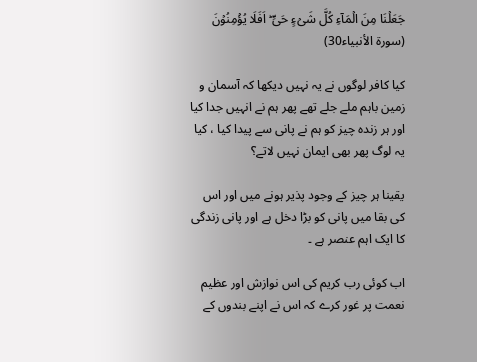جَعَلۡنَا مِنَ الۡمَآءِ کُلَّ شَیۡءٍ حَیٍّ ؕ اَفَلَا یُؤۡمِنُوۡنَ (سورة الأنبیاء30)

کیا کافر لوگوں نے یہ نہیں دیکھا کہ آسمان و زمین باہم ملے جلے تھے پھر ہم نے انہیں جدا کیا اور ہر زندہ چیز کو ہم نے پانی سے پیدا کیا ، کیا یہ لوگ پھر بھی ایمان نہیں لاتے؟

یقینا ہر چیز کے وجود پذیر ہونے میں اور اس کی بقا میں پانی کو بڑا دخل ہے اور پانی زندگی کا ایک اہم عنصر ہے ۔

اب کوئی رب کریم کی اس نوازش اور عظیم نعمت پر غور کرے کہ اس نے اپنے بندوں کے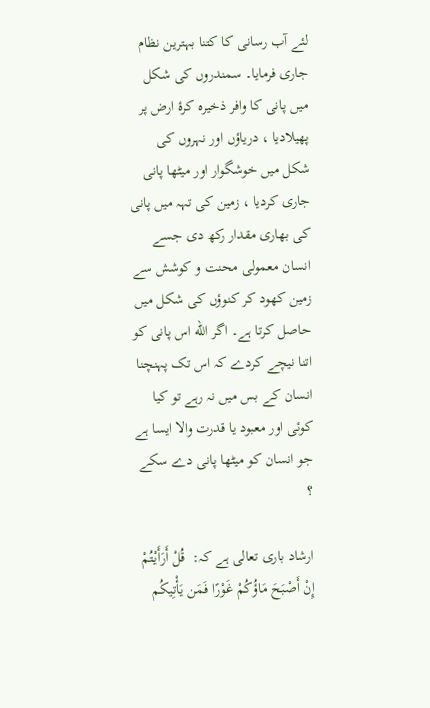لئے آب رسانی کا کتنا بہترین نظام جاری فرمایا۔ سمندروں کی شکل میں پانی کا وافر ذخیرہ کرۂ ارض پر پھیلادیا ، دریاؤں اور نہروں کی شکل میں خوشگوار اور میٹھا پانی جاری کردیا ، زمین کی تہہ میں پانی کی بھاری مقدار رکھ دی جسے انسان معمولی محنت و کوشش سے زمین کھود کر کنوؤں کی شکل میں حاصل کرتا ہے۔ اگر الله اس پانی کو اتنا نیچے کردے کہ اس تک پہنچنا انسان کے بس میں نہ رہے تو کیا کوئی اور معبود یا قدرت والا ایسا ہے جو انسان کو میٹھا پانی دے سکے ؟

ارشاد باری تعالی ہے کہ:  قُلْ أَرَأَيْتُمْ إِنْ أَصْبَحَ مَاؤُكُمْ غَوْرًا فَمَن يَأْتِيكُم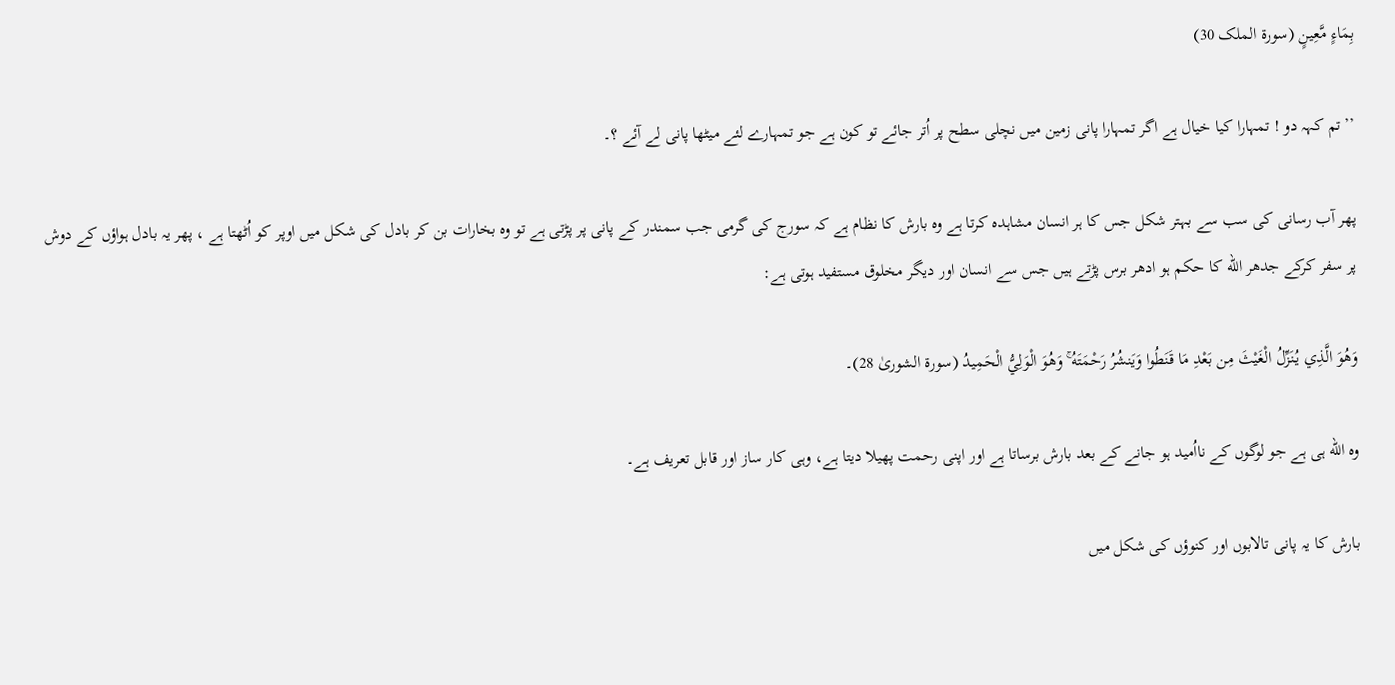بِمَاءٍ مَّعِينٍ (سورة الملک 30)

’’ تم کہہ دو ! تمہارا کیا خیال ہے اگر تمہارا پانی زمین میں نچلی سطح پر اُتر جائے تو کون ہے جو تمہارے لئے میٹھا پانی لے آئے ؟۔

پھر آب رسانی کی سب سے بہتر شکل جس کا ہر انسان مشاہدہ کرتا ہے وہ بارش کا نظام ہے کہ سورج کی گرمی جب سمندر کے پانی پر پڑتی ہے تو وہ بخارات بن کر بادل کی شکل میں اوپر کو اُٹھتا ہے ، پھر یہ بادل ہواؤں کے دوش پر سفر کرکے جدھر الله کا حکم ہو ادھر برس پڑتے ہیں جس سے انسان اور دیگر مخلوق مستفید ہوتی ہے:

وَهُوَ الَّذِي يُنَزِّلُ الْغَيْثَ مِن بَعْدِ مَا قَنَطُوا وَيَنشُرُ رَحْمَتَهُ ۚ وَهُوَ الْوَلِيُّ الْحَمِيدُ (سورة الشوریٰ 28)۔

وہ الله ہی ہے جو لوگوں کے نااُمید ہو جانے کے بعد بارش برساتا ہے اور اپنی رحمت پھیلا دیتا ہے، وہی کار ساز اور قابل تعریف ہے۔

بارش کا یہ پانی تالابوں اور کنوؤں کی شکل میں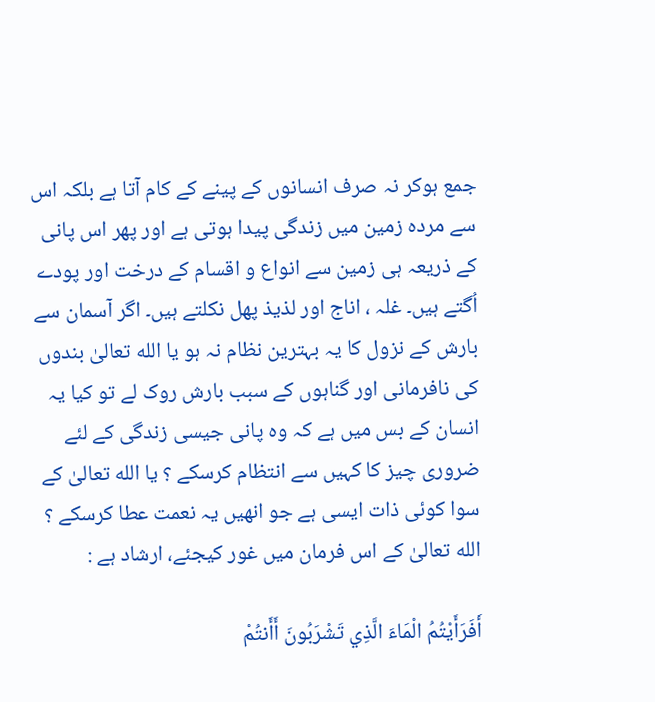جمع ہوکر نہ صرف انسانوں کے پینے کے کام آتا ہے بلکہ اس سے مردہ زمین میں زندگی پیدا ہوتی ہے اور پھر اس پانی کے ذریعہ ہی زمین سے انواع و اقسام کے درخت اور پودے اُگتے ہیں۔ غلہ ، اناج اور لذیذ پھل نکلتے ہیں۔ اگر آسمان سے بارش کے نزول کا یہ بہترین نظام نہ ہو یا الله تعالیٰ بندوں کی نافرمانی اور گناہوں کے سبب بارش روک لے تو کیا یہ انسان کے بس میں ہے کہ وہ پانی جیسی زندگی کے لئے ضروری چیز کا کہیں سے انتظام کرسکے ؟ یا الله تعالیٰ کے سوا کوئی ذات ایسی ہے جو انھیں یہ نعمت عطا کرسکے ؟ الله تعالیٰ کے اس فرمان میں غور کیجئے، ارشاد ہے :

أَفَرَ‌أَيْتُمُ الْمَاءَ الَّذِي تَشْرَ‌بُونَ أَأَنتُمْ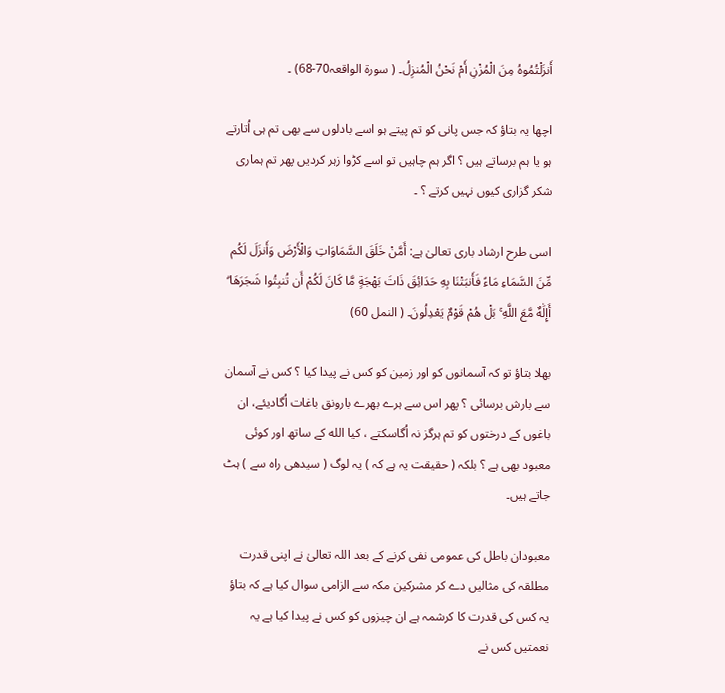أَنزَلْتُمُوهُ مِنَ الْمُزْنِ أَمْ نَحْنُ الْمُنزِلُ۔ ( سورة الواقعہ70-68) ۔

اچھا یہ بتاؤ کہ جس پانی کو تم پیتے ہو اسے بادلوں سے بھی تم ہی اُتارتے ہو یا ہم برساتے ہیں ؟ اگر ہم چاہیں تو اسے کڑوا زہر کردیں پھر تم ہماری شکر گزاری کیوں نہیں کرتے ؟ ۔

اسی طرح ارشاد باری تعالیٰ ہے: أَمَّنْ خَلَقَ السَّمَاوَاتِ وَالْأَرْضَ وَأَنزَلَ لَكُم مِّنَ السَّمَاءِ مَاءً فَأَنبَتْنَا بِهِ حَدَائِقَ ذَاتَ بَهْجَةٍ مَّا كَانَ لَكُمْ أَن تُنبِتُوا شَجَرَهَا ۗ أَإِلَٰهٌ مَّعَ اللَّهِ ۚ بَلْ هُمْ قَوْمٌ يَعْدِلُونَ۔ ( النمل 60)

بھلا بتاؤ تو کہ آسمانوں کو اور زمین کو کس نے پیدا کیا ؟ کس نے آسمان سے بارش برسائی ؟ پھر اس سے ہرے بھرے بارونق باغات اُگادیئے، ان باغوں کے درختوں کو تم ہرگز نہ اُگاسکتے ، کیا الله کے ساتھ اور کوئی معبود بھی ہے ؟ بلکہ ( حقیقت یہ ہے کہ ) یہ لوگ ( سیدھی راہ سے ) ہٹ جاتے ہیں۔

معبودان باطل کی عمومی نفی کرنے کے بعد اللہ تعالیٰ نے اپنی قدرت مطلقہ کی مثالیں دے کر مشرکین مکہ سے الزامی سوال کیا ہے کہ بتاؤ یہ کس کی قدرت کا کرشمہ ہے ان چیزوں کو کس نے پیدا کیا ہے یہ نعمتیں کس نے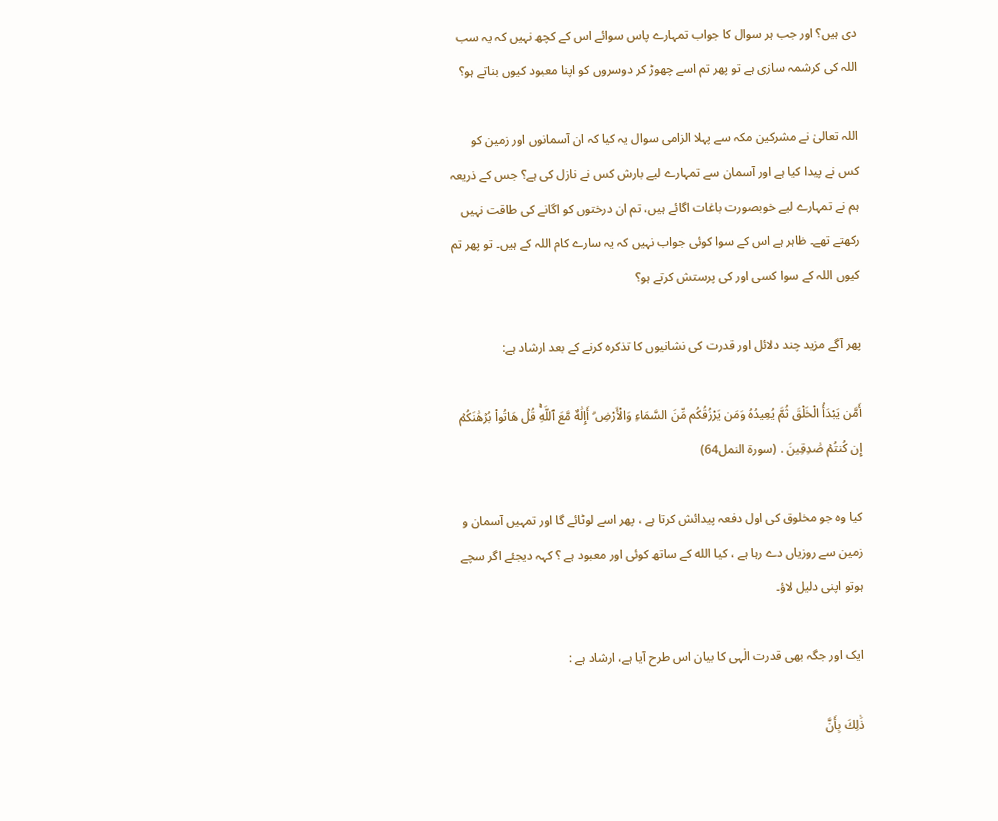دی ہیں؟ اور جب ہر سوال کا جواب تمہارے پاس سوائے اس کے کچھ نہیں کہ یہ سب اللہ کی کرشمہ سازی ہے تو پھر تم اسے چھوڑ کر دوسروں کو اپنا معبود کیوں بناتے ہو؟

اللہ تعالیٰ نے مشرکین مکہ سے پہلا الزامی سوال یہ کیا کہ ان آسمانوں اور زمین کو کس نے پیدا کیا ہے اور آسمان سے تمہارے لیے بارش کس نے نازل کی ہے؟ جس کے ذریعہ ہم نے تمہارے لیے خوبصورت باغات اگائے ہیں، تم ان درختوں کو اگانے کی طاقت نہیں رکھتے تھے۔ ظاہر ہے اس کے سوا کوئی جواب نہیں کہ یہ سارے کام اللہ کے ہیں۔ تو پھر تم کیوں اللہ کے سوا کسی اور کی پرستش کرتے ہو؟

پھر آگے مزید چند دلائل اور قدرت کی نشانیوں کا تذکرہ کرنے کے بعد ارشاد ہے:

أَمَّن يَبْدَأُ الْخَلْقَ ثُمَّ يُعِيدُهُ وَمَن يَرْزُقُكُم مِّنَ السَّمَاءِ وَالْأَرْضِ ۗ أَإِلَٰهٌ مَّعَ ٱللَّهِۚ قُلۡ هَاتُواْ بُرۡهَٰنَكُمۡ إِن كُنتُمۡ صَٰدِقِينَ . (سورة النمل64)

کیا وہ جو مخلوق کی اول دفعہ پیدائش کرتا ہے ، پھر اسے لوٹائے گا اور تمہیں آسمان و زمین سے روزیاں دے رہا ہے ، کیا الله کے ساتھ کوئی اور معبود ہے ؟ کہہ دیجئے اگر سچے ہوتو اپنی دلیل لاؤ۔

ایک اور جگہ بھی قدرت الٰہی کا بیان اس طرح آیا ہے، ارشاد ہے :

ذَٰلِكَ بِأَنَّ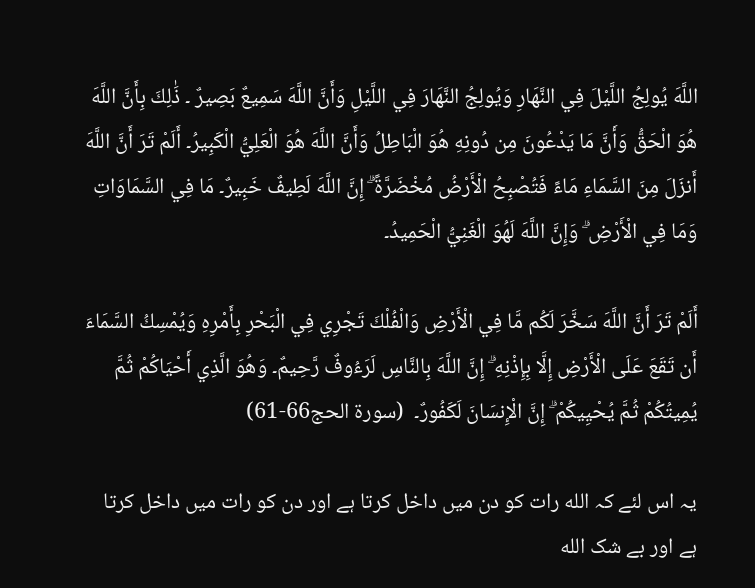اللَّهَ يُولِجُ اللَّيْلَ فِي النَّهَارِ وَيُولِجُ النَّهَارَ فِي اللَّيْلِ وَأَنَّ اللَّهَ سَمِيعٌ بَصِيرٌ ۔ ذَٰلِكَ بِأَنَّ اللَّهَ هُوَ الْحَقُّ وَأَنَّ مَا يَدْعُونَ مِن دُونِهِ هُوَ الْبَاطِلُ وَأَنَّ اللَّهَ هُوَ الْعَلِيُّ الْكَبِيرُ۔ أَلَمْ تَرَ أَنَّ اللَّهَ أَنزَلَ مِنَ السَّمَاءِ مَاءً فَتُصْبِحُ الْأَرْضُ مُخْضَرَّةً ۗ إِنَّ اللَّهَ لَطِيفٌ خَبِيرٌ۔ مَا فِي السَّمَاوَاتِ وَمَا فِي الْأَرْضِ ۗ وَإِنَّ اللَّهَ لَهُوَ الْغَنِيُّ الْحَمِيدُ۔

أَلَمْ تَرَ أَنَّ اللَّهَ سَخَّرَ لَكُم مَّا فِي الْأَرْضِ وَالْفُلْكَ تَجْرِي فِي الْبَحْرِ بِأَمْرِهِ وَيُمْسِكُ السَّمَاءَ أَن تَقَعَ عَلَى الْأَرْضِ إِلَّا بِإِذْنِهِ ۗ إِنَّ اللَّهَ بِالنَّاسِ لَرَءُوفٌ رَّحِيمٌ۔ وَهُوَ الَّذِي أَحْيَاكُمْ ثُمَّ يُمِيتُكُمْ ثُمَّ يُحْيِيكُمْ ۗ إِنَّ الْإِنسَانَ لَكَفُورٌ۔  (سورة الحج66-61)

یہ اس لئے کہ الله رات کو دن میں داخل کرتا ہے اور دن کو رات میں داخل کرتا ہے اور بے شک الله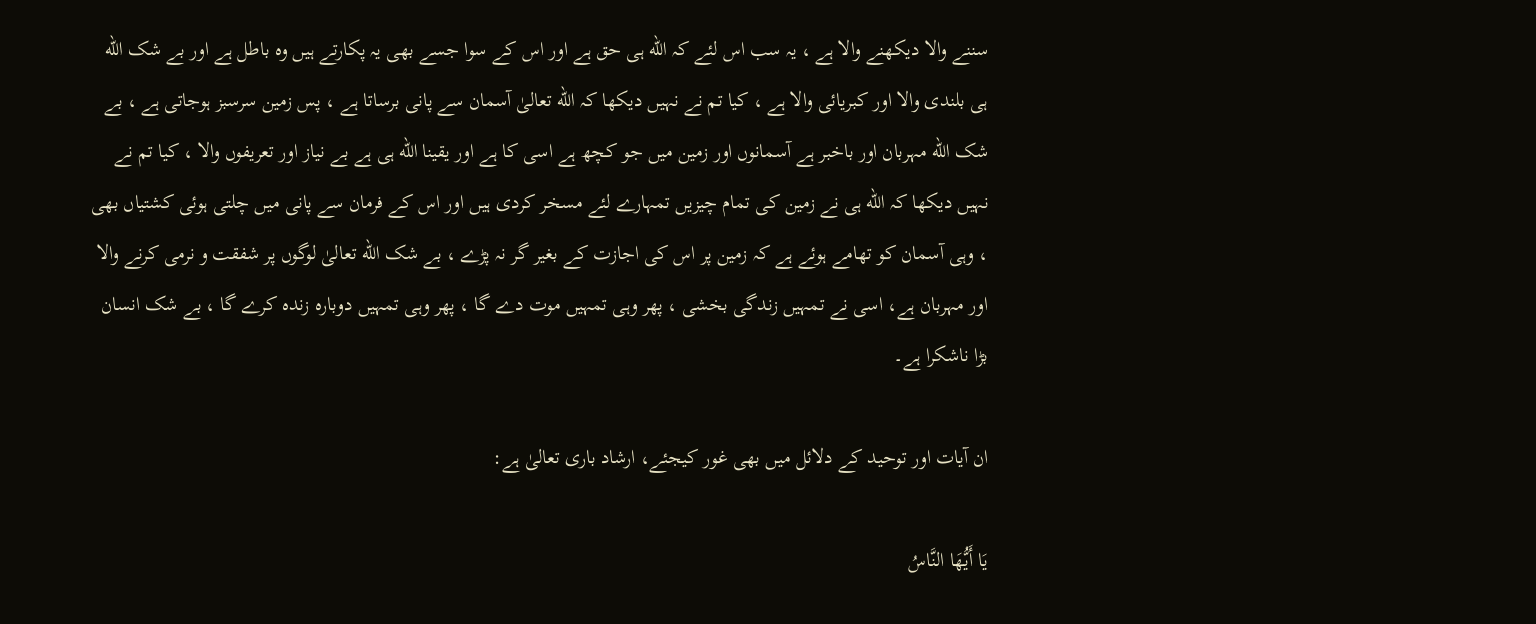سننے والا دیکھنے والا ہے ، یہ سب اس لئے کہ الله ہی حق ہے اور اس کے سوا جسے بھی یہ پکارتے ہیں وہ باطل ہے اور بے شک الله ہی بلندی والا اور کبریائی والا ہے ، کیا تم نے نہیں دیکھا کہ الله تعالیٰ آسمان سے پانی برساتا ہے ، پس زمین سرسبز ہوجاتی ہے ، بے شک الله مہربان اور باخبر ہے آسمانوں اور زمین میں جو کچھ ہے اسی کا ہے اور یقینا الله ہی ہے بے نیاز اور تعریفوں والا ، کیا تم نے نہیں دیکھا کہ الله ہی نے زمین کی تمام چیزیں تمہارے لئے مسخر کردی ہیں اور اس کے فرمان سے پانی میں چلتی ہوئی کشتیاں بھی ، وہی آسمان کو تھامے ہوئے ہے کہ زمین پر اس کی اجازت کے بغیر گر نہ پڑے ، بے شک الله تعالیٰ لوگوں پر شفقت و نرمی کرنے والا اور مہربان ہے، اسی نے تمہیں زندگی بخشی ، پھر وہی تمہیں موت دے گا ، پھر وہی تمہیں دوبارہ زندہ کرے گا ، بے شک انسان بڑا ناشکرا ہے۔

ان آیات اور توحید کے دلائل میں بھی غور کیجئے، ارشاد باری تعالیٰ ہے:

يَا أَيُّهَا النَّاسُ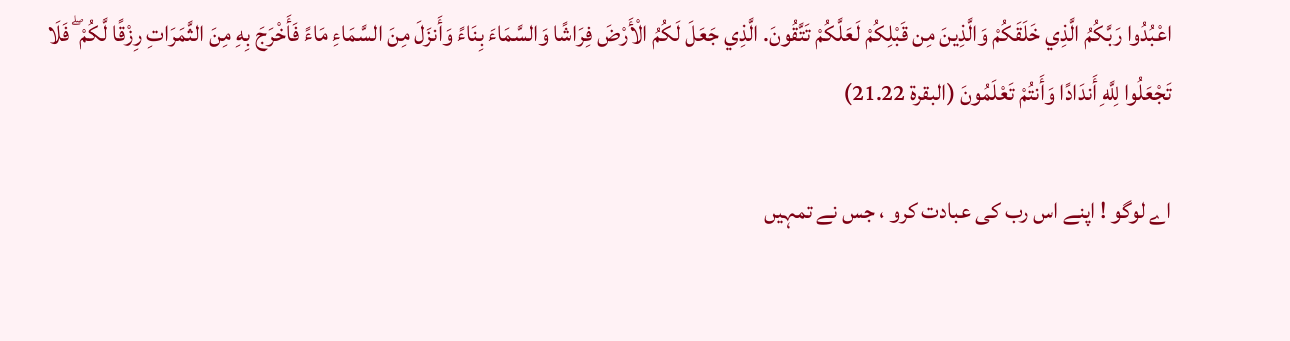اعْبُدُوا رَبَّكُمُ الَّذِي خَلَقَكُمْ وَالَّذِينَ مِن قَبْلِكُمْ لَعَلَّكُمْ تَتَّقُونَ. الَّذِي جَعَلَ لَكُمُ الْأَرْضَ فِرَاشًا وَالسَّمَاءَ بِنَاءً وَأَنزَلَ مِنَ السَّمَاءِ مَاءً فَأَخْرَجَ بِهِ مِنَ الثَّمَرَاتِ رِزْقًا لَّكُمْ ۖ فَلَا تَجْعَلُوا لِلَّهِ أَندَادًا وَأَنتُمْ تَعْلَمُونَ (البقرة 21.22)

اے لوگو ! اپنے اس رب کی عبادت کرو ، جس نے تمہیں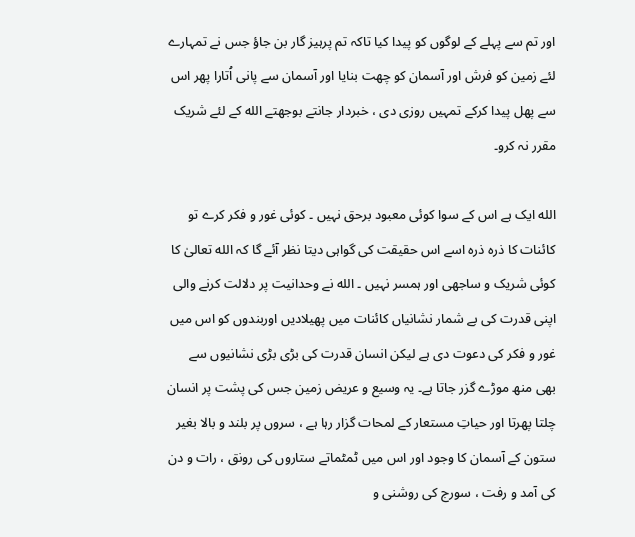اور تم سے پہلے کے لوگوں کو پیدا کیا تاکہ تم پرہیز گار بن جاؤ جس نے تمہارے لئے زمین کو فرش اور آسمان کو چھت بنایا اور آسمان سے پانی اُتارا پھر اس سے پھل پیدا کرکے تمہیں روزی دی ، خبردار جانتے بوجھتے الله کے لئے شریک مقرر نہ کرو۔

الله ایک ہے اس کے سوا کوئی معبود برحق نہیں ۔ کوئی غور و فکر کرے تو کائنات کا ذرہ ذرہ اسے اس حقیقت کی گواہی دیتا نظر آئے گا کہ الله تعالیٰ کا کوئی شریک و ساجھی اور ہمسر نہیں ۔ الله نے وحدانیت پر دلالت کرنے والی اپنی قدرت کی بے شمار نشانیاں کائنات میں پھیلادیں اوربندوں کو اس میں غور و فکر کی دعوت دی ہے لیکن انسان قدرت کی بڑی بڑی نشانیوں سے بھی منھ موڑے گزر جاتا ہے۔ یہ وسیع و عریض زمین جس کی پشت پر انسان چلتا پھرتا اور حیاتِ مستعار کے لمحات گزار رہا ہے ، سروں پر بلند و بالا بغیر ستون کے آسمان کا وجود اور اس میں ٹمٹماتے ستاروں کی رونق ، رات و دن کی آمد و رفت ، سورج کی روشنی و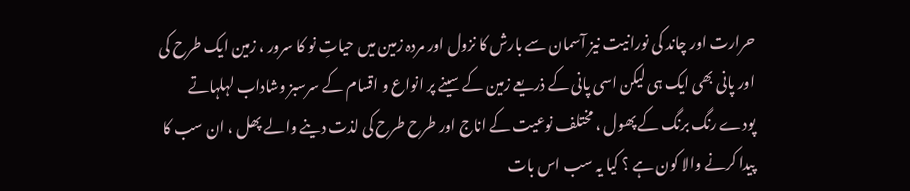حرارت اور چاند کی نورانیت نیز آسمان سے بارش کا نزول اور مردہ زمین میں حیاتِ نو کا سرور ، زمین ایک طرح کی اور پانی بھی ایک ہی لیکن اسی پانی کے ذریعے زمین کے سینے پر انواع و اقسام کے سرسبز وشاداب لہلہاتے پودے رنگ برنگ کے پھول ، مختلف نوعیت کے اناج اور طرح طرح کی لذت دینے والے پھل ، ان سب کا پیدا کرنے والا کون ہے ؟ کیا یہ سب اس بات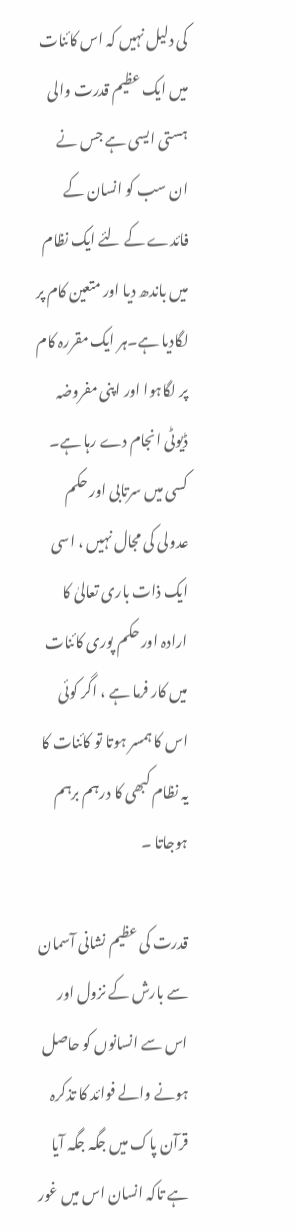کی دلیل نہیں کہ اس کائنات میں ایک عظیم قدرت والی ہستی ایسی ہے جس نے ان سب کو انسان کے فائدے کے لئے ایک نظام میں باندھ دیا اور متعین کام پر لگادیا ہے۔ہر ایک مقررہ کام پر لگاہوا اور اپنی مفروضہ ڈیوٹی انجام دے رہا ہے۔ کسی میں سرتابی اور حکم عدولی کی مجال نہیں ، اسی ایک ذات باری تعالیٰ کا ارادہ اور حکم پوری کائنات میں کار فرما ہے ، اگر کوئی اس کا ہمسر ہوتا تو کائنات کا یہ نظام کبھی کا درہم برہم ہوجاتا ۔

قدرت کی عظیم نشانی آسمان سے بارش کے نزول اور اس سے انسانوں کو حاصل ہونے والے فوائد کا تذکرہ قرآن پاک میں جگہ جگہ آیا ہے تاکہ انسان اس میں غور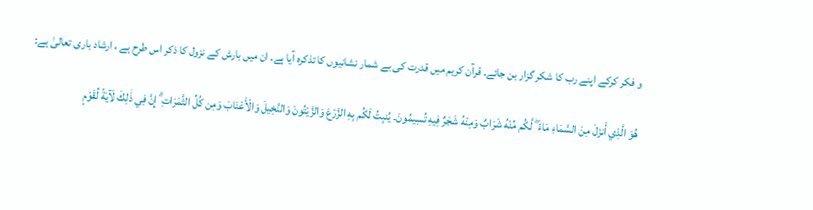و فکر کرکے اپنے رب کا شکر گزار بن جائے۔ قرآن کریم میں قدرت کی بے شمار نشانیوں کا تذکرہ آیا ہے۔ ان میں بارش کے نزول کا ذکر اس طرح ہے ، ارشاد باری تعالیٰ ہے:

هُوَ الَّذِي أَنزَلَ مِنَ السَّمَاءِ مَاءً ۖ لَّكُم مِّنْهُ شَرَابٌ وَمِنْهُ شَجَرٌ فِيهِ تُسِيمُونَ۔ يُنبِتُ لَكُم بِهِ الزَّرْعَ وَالزَّيْتُونَ وَالنَّخِيلَ وَالْأَعْنَابَ وَمِن كُلِّ الثَّمَرَاتِ ۗ إِنَّ فِي ذَٰلِكَ لَآيَةً لِّقَوْمٍ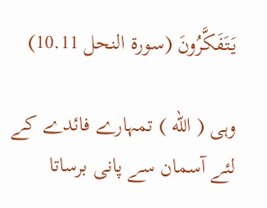يَتَفَكَّرُونَ (سورة النحل 10.11)

وہی ( الله ) تمہارے فائدے کے لئے آسمان سے پانی برساتا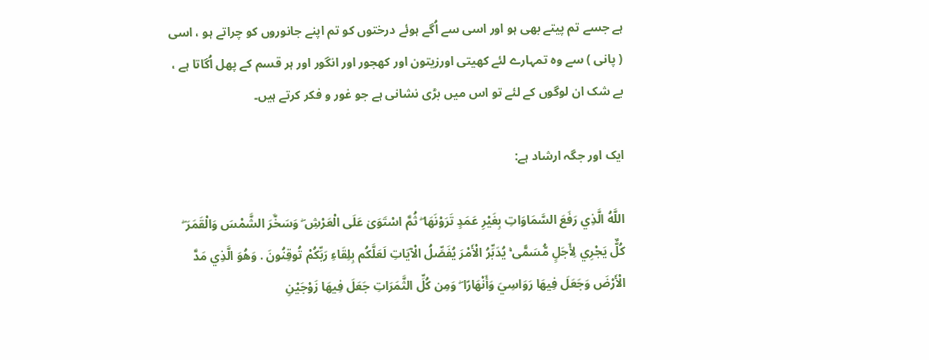ہے جسے تم پیتے بھی ہو اور اسی سے اُگے ہوئے درختوں کو تم اپنے جانوروں کو چراتے ہو ، اسی ( پانی ) سے وہ تمہارے لئے کھیتی اورزیتون اور کھجور اور انگور اور ہر قسم کے پھل اُگاتا ہے ، بے شک ان لوگوں کے لئے تو اس میں بڑی نشانی ہے جو غور و فکر کرتے ہیں۔

ایک اور جگہ ارشاد ہے:

اللَّهُ الَّذِي رَفَعَ السَّمَاوَاتِ بِغَيْرِ عَمَدٍ تَرَوْنَهَا ۖ ثُمَّ اسْتَوَىٰ عَلَى الْعَرْشِ ۖ وَسَخَّرَ الشَّمْسَ وَالْقَمَرَ ۖ كُلٌّ يَجْرِي لِأَجَلٍ مُّسَمًّى ۚ يُدَبِّرُ الْأَمْرَ يُفَصِّلُ الْآيَاتِ لَعَلَّكُم بِلِقَاءِ رَبِّكُمْ تُوقِنُونَ . وَهُوَ الَّذِي مَدَّ الْأَرْضَ وَجَعَلَ فِيهَا رَوَاسِيَ وَأَنْهَارًا ۖ وَمِن كُلِّ الثَّمَرَاتِ جَعَلَ فِيهَا زَوْجَيْنِ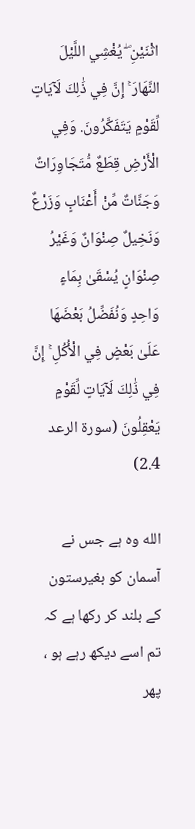اثْنَيْنِ ۖ يُغْشِي اللَّيْلَ النَّهَارَ ۚ إِنَّ فِي ذَٰلِكَ لَآيَاتٍ لِّقَوْمٍ يَتَفَكَّرُونَ. وَفِي الْأَرْضِ قِطَعٌ مُّتَجَاوِرَاتٌ وَجَنَّاتٌ مِّنْ أَعْنَابٍ وَزَرْعٌ وَنَخِيلٌ صِنْوَانٌ وَغَيْرُ صِنْوَانٍ يُسْقَىٰ بِمَاءٍ وَاحِدٍ وَنُفَضِّلُ بَعْضَهَا عَلَىٰ بَعْضٍ فِي الْأُكُلِ ۚ إِنَّ فِي ذَٰلِكَ لَآيَاتٍ لِّقَوْمٍ يَعْقِلُونَ (سورة الرعد 2.4)

الله وہ ہے جس نے آسمان کو بغیرستون کے بلند کر رکھا ہے کہ تم اسے دیکھ رہے ہو ، پھر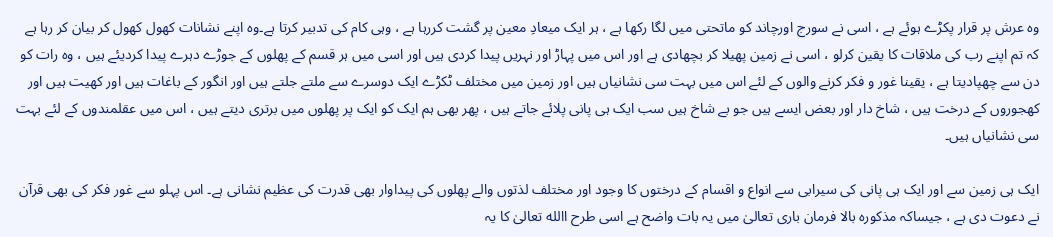وہ عرش پر قرار پکڑے ہوئے ہے ، اسی نے سورج اورچاند کو ماتحتی میں لگا رکھا ہے ، ہر ایک میعادِ معین پر گشت کررہا ہے ، وہی کام کی تدبیر کرتا ہے۔وہ اپنے نشانات کھول کھول کر بیان کر رہا ہے کہ تم اپنے رب کی ملاقات کا یقین کرلو ، اسی نے زمین پھیلا کر بچھادی ہے اور اس میں پہاڑ اور نہریں پیدا کردی ہیں اور اسی میں ہر قسم کے پھلوں کے جوڑے دہرے پیدا کردیئے ہیں ، وہ رات کو دن سے چھپادیتا ہے ، یقینا غور و فکر کرنے والوں کے لئے اس میں بہت سی نشانیاں ہیں اور زمین میں مختلف ٹکڑے ایک دوسرے سے ملتے جلتے ہیں اور انگور کے باغات ہیں اور کھیت ہیں اور کھجوروں کے درخت ہیں ، شاخ دار اور بعض ایسے ہیں جو بے شاخ ہیں سب ایک ہی پانی پلائے جاتے ہیں ، پھر بھی ہم ایک کو ایک پر پھلوں میں برتری دیتے ہیں ، اس میں عقلمندوں کے لئے بہت سی نشانیاں ہیں۔

ایک ہی زمین سے اور ایک ہی پانی کی سیرابی سے انواع و اقسام کے درختوں کا وجود اور مختلف لذتوں والے پھلوں کی پیداوار بھی قدرت کی عظیم نشانی ہے۔ اس پہلو سے غور فکر کی بھی قرآن نے دعوت دی ہے ، جیساکہ مذکورہ بالا فرمان باری تعالیٰ میں یہ بات واضح ہے اسی طرح االله تعالیٰ کا یہ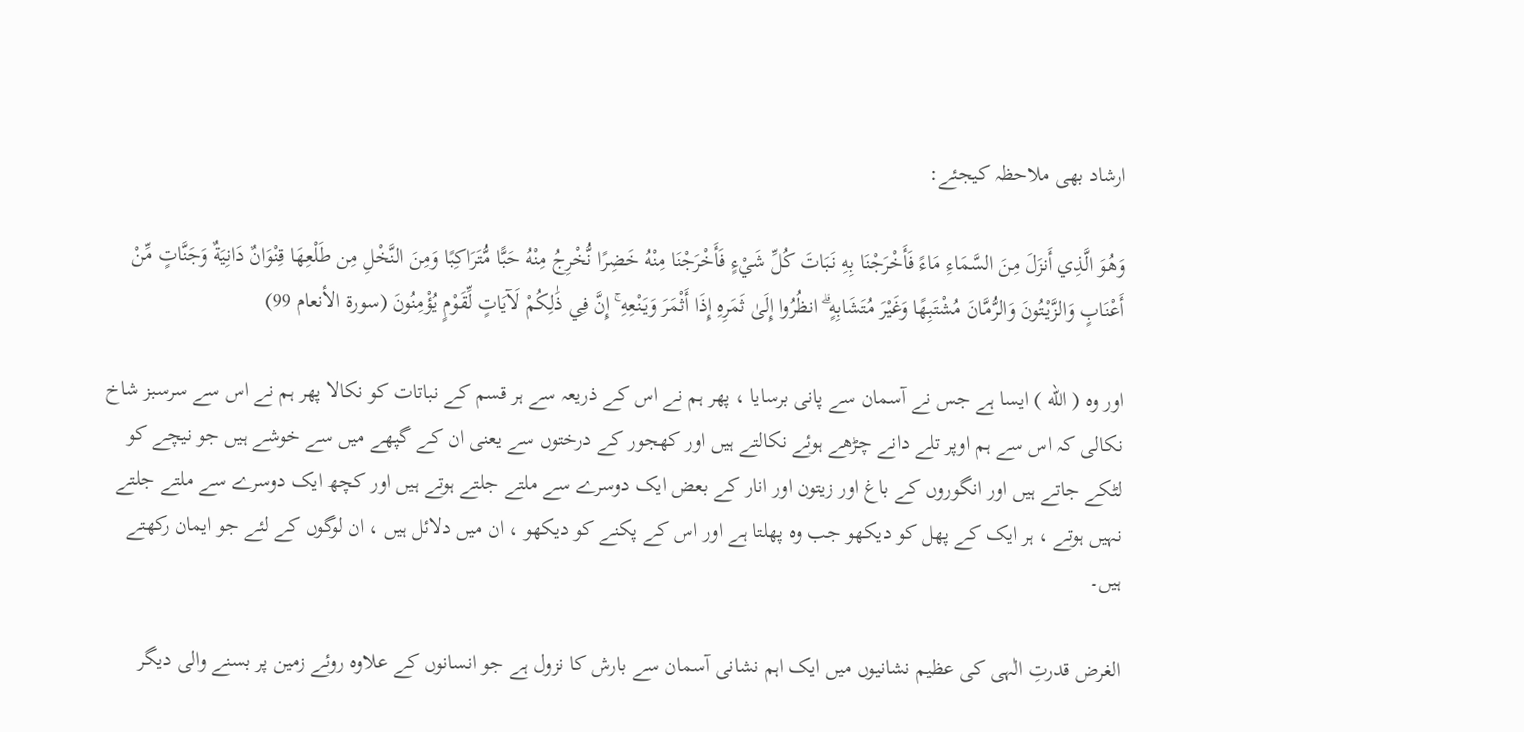ارشاد بھی ملاحظہ کیجئے:

وَهُوَ الَّذِي أَنزَلَ مِنَ السَّمَاءِ مَاءً فَأَخْرَجْنَا بِهِ نَبَاتَ كُلِّ شَيْءٍ فَأَخْرَجْنَا مِنْهُ خَضِرًا نُّخْرِجُ مِنْهُ حَبًّا مُّتَرَاكِبًا وَمِنَ النَّخْلِ مِن طَلْعِهَا قِنْوَانٌ دَانِيَةٌ وَجَنَّاتٍ مِّنْ أَعْنَابٍ وَالزَّيْتُونَ وَالرُّمَّانَ مُشْتَبِهًا وَغَيْرَ مُتَشَابِهٍ ۗ انظُرُوا إِلَىٰ ثَمَرِهِ إِذَا أَثْمَرَ وَيَنْعِهِ ۚ إِنَّ فِي ذَٰلِكُمْ لَآيَاتٍ لِّقَوْمٍ يُؤْمِنُونَ (سورة الأنعام 99)

اور وہ ( الله ) ایسا ہے جس نے آسمان سے پانی برسایا ، پھر ہم نے اس کے ذریعہ سے ہر قسم کے نباتات کو نکالا پھر ہم نے اس سے سرسبز شاخ نکالی کہ اس سے ہم اوپر تلے دانے چڑھے ہوئے نکالتے ہیں اور کھجور کے درختوں سے یعنی ان کے گپھے میں سے خوشے ہیں جو نیچے کو لٹکے جاتے ہیں اور انگوروں کے باغ اور زیتون اور انار کے بعض ایک دوسرے سے ملتے جلتے ہوتے ہیں اور کچھ ایک دوسرے سے ملتے جلتے نہیں ہوتے ، ہر ایک کے پھل کو دیکھو جب وہ پھلتا ہے اور اس کے پکنے کو دیکھو ، ان میں دلائل ہیں ، ان لوگوں کے لئے جو ایمان رکھتے ہیں۔

الغرض قدرتِ الٰہی کی عظیم نشانیوں میں ایک اہم نشانی آسمان سے بارش کا نزول ہے جو انسانوں کے علاوہ روئے زمین پر بسنے والی دیگر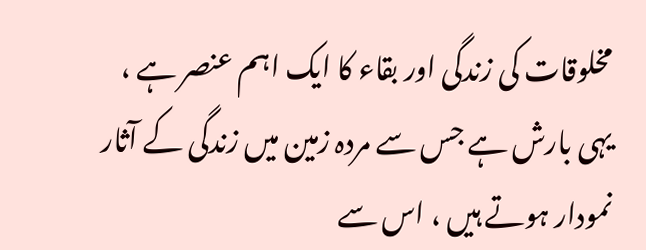مخلوقات کی زندگی اور بقاء کا ایک اہم عنصر ہے ، یہی بارش ہے جس سے مردہ زمین میں زندگی کے آثار نمودار ہوتے ہیں ، اس سے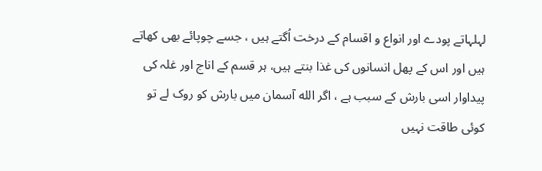لہلہاتے پودے اور انواع و اقسام کے درخت اُگتے ہیں ، جسے چوپائے بھی کھاتے ہیں اور اس کے پھل انسانوں کی غذا بنتے ہیں، ہر قسم کے اناج اور غلہ کی پیداوار اسی بارش کے سبب ہے ، اگر الله آسمان میں بارش کو روک لے تو کوئی طاقت نہیں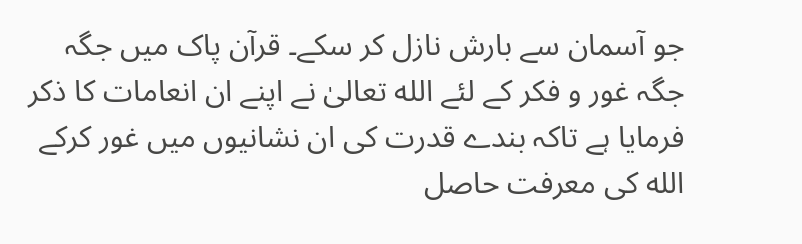جو آسمان سے بارش نازل کر سکے۔ قرآن پاک میں جگہ جگہ غور و فکر کے لئے الله تعالیٰ نے اپنے ان انعامات کا ذکر فرمایا ہے تاکہ بندے قدرت کی ان نشانیوں میں غور کرکے الله کی معرفت حاصل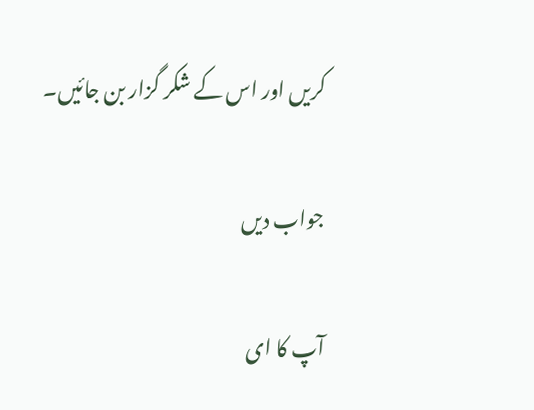کریں اور اس کے شکر گزار بن جائیں۔

جواب دیں

آپ کا ای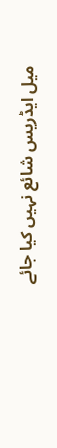میل ایڈریس شائع نہیں کیا جائے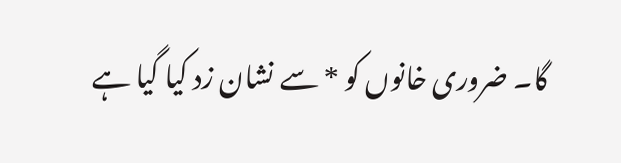گا۔ ضروری خانوں کو * سے نشان زد کیا گیا ہے